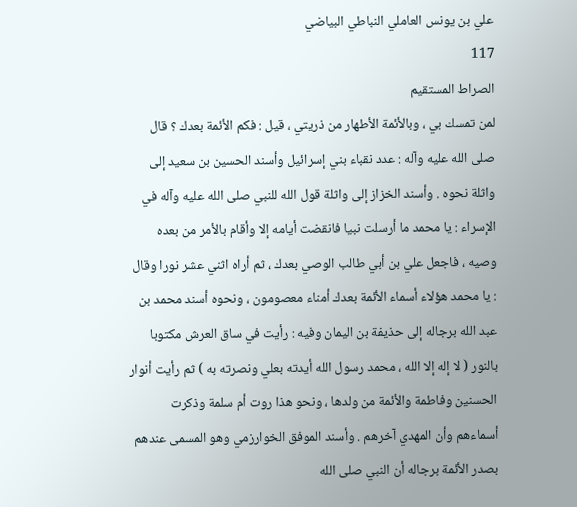علي بن يونس العاملي النباطي البياضي
117
الصراط المستقيم
لمن تمسك بي ، وبالأئمة الأطهار من ذريتي ، قيل : فكم الأئمة بعدك ؟ قال صلى الله عليه وآله : عدد نقباء بني إسرائيل وأسند الحسين بن سعيد إلى واثلة نحوه . وأسند الخزاز إلى واثلة قول الله للنبي صلى الله عليه وآله في الإسراء : يا محمد ما أرسلت نبيا فانقضت أيامه إلا وأقام بالأمر من بعده وصيه ، فاجعل علي بن أبي طالب الوصي بعدك ، ثم أراه اثني عشر نورا وقال : يا محمد هؤلاء أسماء الأئمة بعدك أمناء معصومون ، ونحوه أسند محمد بن عبد الله برجاله إلى حذيفة بن اليمان وفيه : رأيت في ساق العرش مكتوبا بالنور ( لا إله إلا الله ، محمد رسول الله أيدته بعلي ونصرته به ) ثم رأيت أنوار الحسنين وفاطمة والأئمة من ولدها ، ونحو هذا روت أم سلمة وذكرت أسماءهم وأن المهدي آخرهم . وأسند الموفق الخوارزمي وهو المسمى عندهم بصدر الأئمة برجاله أن النبي صلى الله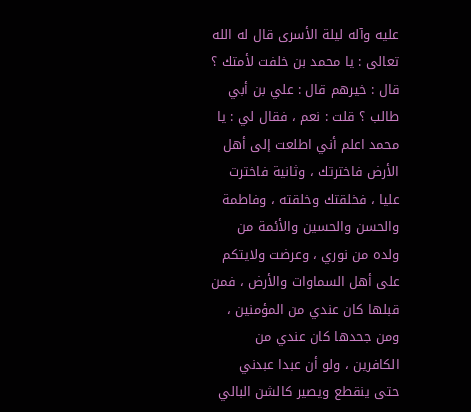عليه وآله ليلة الأسرى قال له الله تعالى : يا محمد بن خلفت لأمتك ؟ قال : خيرهم قال : علي بن أبي طالب ؟ قلت : نعم ، فقال لي : يا محمد اعلم أني اطلعت إلى أهل الأرض فاخترتك ، وثانية فاخترت عليا ، فخلقتك وخلقته ، وفاطمة والحسن والحسين والأئمة من ولده من نوري ، وعرضت ولايتكم على أهل السماوات والأرض ، فمن قبلها كان عندي من المؤمنين ، ومن جحدها كان عندي من الكافرين ، ولو أن عبدا عبدني حتى ينقطع ويصير كالشن البالي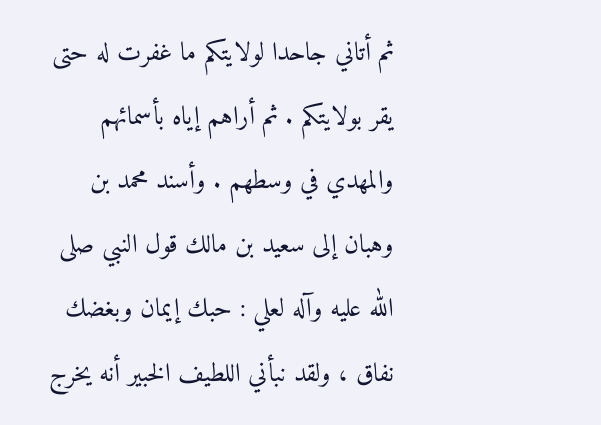ثم أتاني جاحدا لولايتكم ما غفرت له حتى يقر بولايتكم . ثم أراهم إياه بأسمائهم والمهدي في وسطهم . وأسند محمد بن وهبان إلى سعيد بن مالك قول النبي صلى الله عليه وآله لعلي : حبك إيمان وبغضك نفاق ، ولقد نبأني اللطيف الخبير أنه يخرج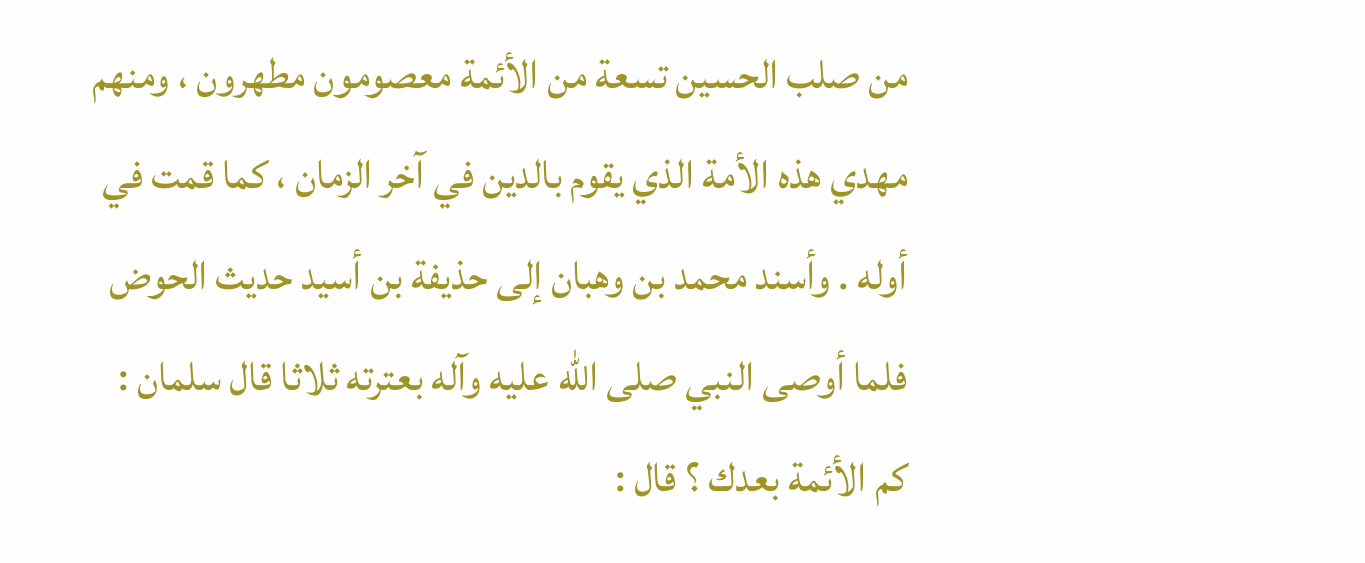من صلب الحسين تسعة من الأئمة معصومون مطهرون ، ومنهم مهدي هذه الأمة الذي يقوم بالدين في آخر الزمان ، كما قمت في أوله . وأسند محمد بن وهبان إلى حذيفة بن أسيد حديث الحوض فلما أوصى النبي صلى الله عليه وآله بعترته ثلاثا قال سلمان : كم الأئمة بعدك ؟ قال :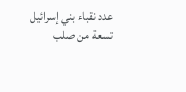عدد نقباء بني إسرائيل تسعة من صلب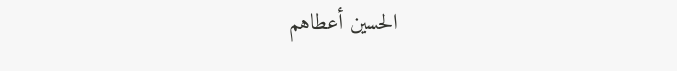الحسين أعطاهم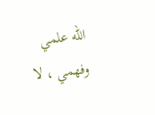الله علمي وفهمي ، لا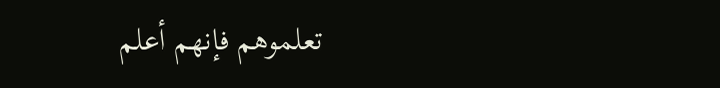تعلموهم فإنهم أعلم